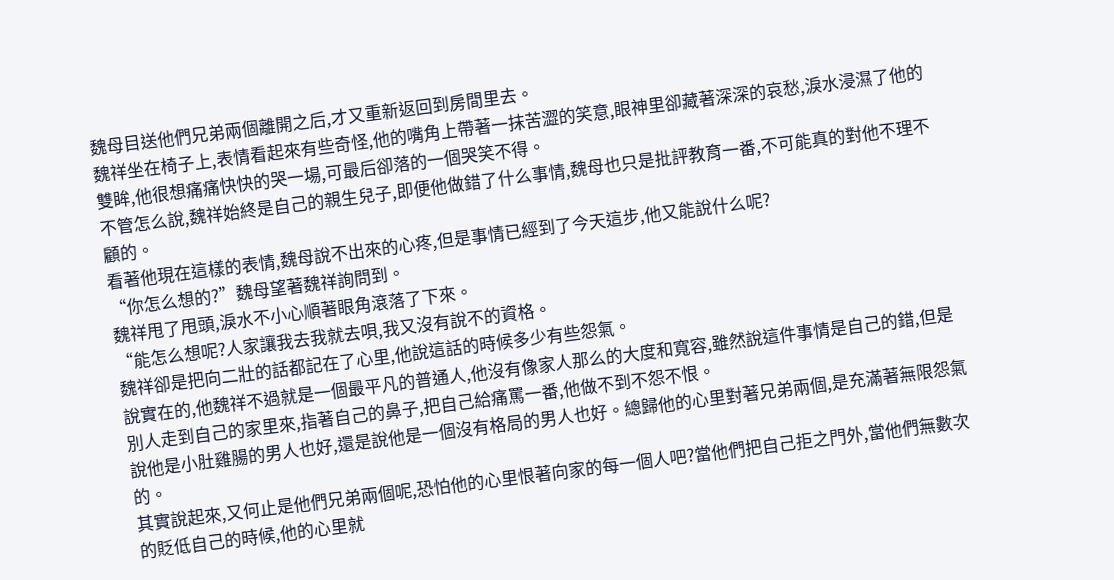魏母目送他們兄弟兩個離開之后,才又重新返回到房間里去。
魏祥坐在椅子上,表情看起來有些奇怪,他的嘴角上帶著一抹苦澀的笑意,眼神里卻藏著深深的哀愁,淚水浸濕了他的雙眸,他很想痛痛快快的哭一場,可最后卻落的一個哭笑不得。
不管怎么說,魏祥始終是自己的親生兒子,即便他做錯了什么事情,魏母也只是批評教育一番,不可能真的對他不理不顧的。
看著他現在這樣的表情,魏母說不出來的心疼,但是事情已經到了今天這步,他又能說什么呢?
“你怎么想的?”魏母望著魏祥詢問到。
魏祥甩了甩頭,淚水不小心順著眼角滾落了下來。
“能怎么想呢?人家讓我去我就去唄,我又沒有說不的資格。
魏祥卻是把向二壯的話都記在了心里,他說這話的時候多少有些怨氣。
說實在的,他魏祥不過就是一個最平凡的普通人,他沒有像家人那么的大度和寬容,雖然說這件事情是自己的錯,但是別人走到自己的家里來,指著自己的鼻子,把自己給痛罵一番,他做不到不怨不恨。
說他是小肚雞腸的男人也好,還是說他是一個沒有格局的男人也好。總歸他的心里對著兄弟兩個,是充滿著無限怨氣的。
其實說起來,又何止是他們兄弟兩個呢,恐怕他的心里恨著向家的每一個人吧?當他們把自己拒之門外,當他們無數次的貶低自己的時候,他的心里就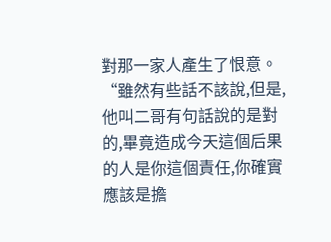對那一家人產生了恨意。
“雖然有些話不該說,但是,他叫二哥有句話說的是對的,畢竟造成今天這個后果的人是你這個責任,你確實應該是擔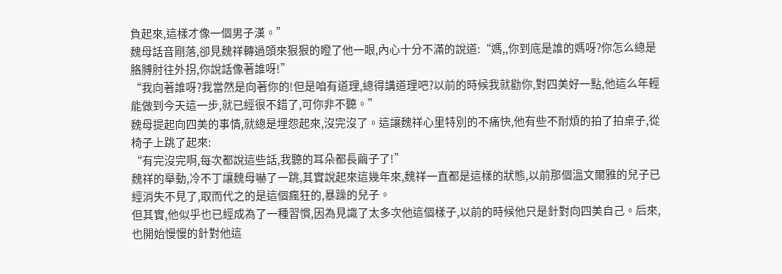負起來,這樣才像一個男子漢。”
魏母話音剛落,卻見魏祥轉過頭來狠狠的瞪了他一眼,內心十分不滿的說道:“媽,,你到底是誰的媽呀?你怎么總是胳膊肘往外拐,你說話像著誰呀!”
“我向著誰呀?我當然是向著你的!但是咱有道理,總得講道理吧?以前的時候我就勸你,對四美好一點,他這么年輕能做到今天這一步,就已經很不錯了,可你非不聽。”
魏母提起向四美的事情,就總是埋怨起來,沒完沒了。這讓魏祥心里特別的不痛快,他有些不耐煩的拍了拍桌子,從椅子上跳了起來:
“有完沒完啊,每次都說這些話,我聽的耳朵都長繭子了!”
魏祥的舉動,冷不丁讓魏母嚇了一跳,其實說起來這幾年來,魏祥一直都是這樣的狀態,以前那個溫文爾雅的兒子已經消失不見了,取而代之的是這個瘋狂的,暴躁的兒子。
但其實,他似乎也已經成為了一種習慣,因為見識了太多次他這個樣子,以前的時候他只是針對向四美自己。后來,也開始慢慢的針對他這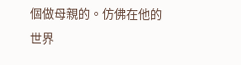個做母親的。仿佛在他的世界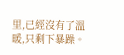里,已經沒有了溫暖,只剩下暴躁。